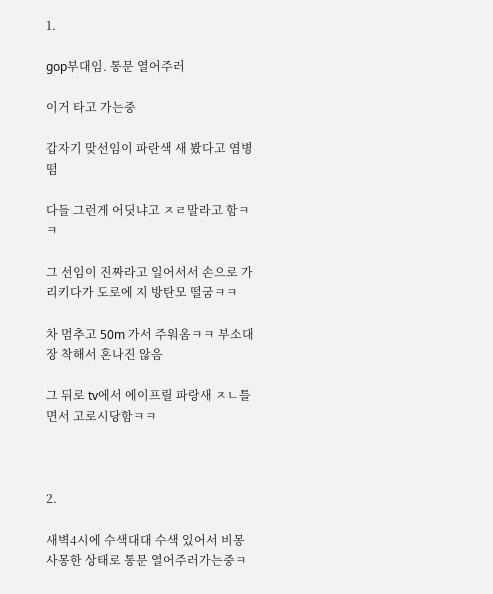1.

gop부대임. 통문 열어주러

이거 타고 가는중

갑자기 맞선임이 파란색 새 봤다고 염병떰

다들 그런게 어딧냐고 ㅈㄹ말라고 함ㅋㅋ

그 선임이 진짜라고 일어서서 손으로 가리키다가 도로에 지 방탄모 떨굼ㅋㅋ

차 멈추고 50m 가서 주워옴ㅋㅋ 부소대장 착해서 혼나진 않음

그 뒤로 tv에서 에이프릴 파랑새 ㅈㄴ틀면서 고로시당함ㅋㅋ



2.

새벽4시에 수색대대 수색 있어서 비몽사몽한 상태로 통문 열어주러가는중ㅋ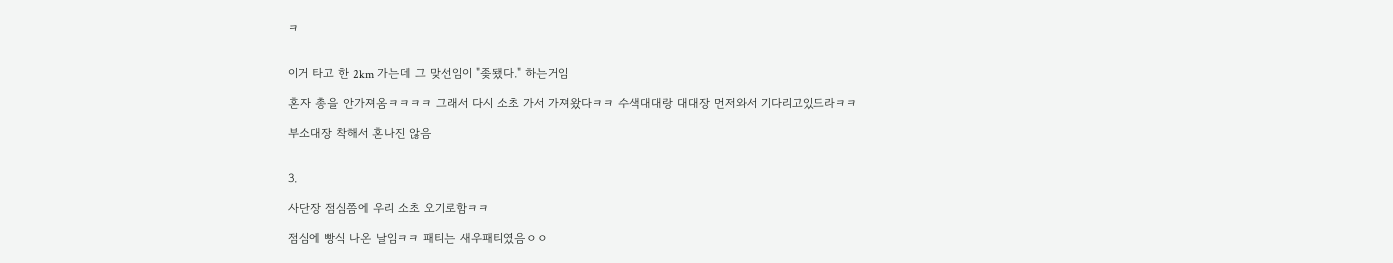ㅋ


이거 타고 한 2km 가는데 그 맞선임이 "좆됐다." 하는거임

혼자 총을 안가져옴ㅋㅋㅋㅋ 그래서 다시 소초 가서 가져왔다ㅋㅋ 수색대대랑 대대장 먼저와서 기다리고있드라ㅋㅋ

부소대장 착해서 혼나진 않음


3.

사단장 점심쯤에 우리 소초 오기로함ㅋㅋ

점심에 빵식 나온 날임ㅋㅋ 패티는 새우패티였음ㅇㅇ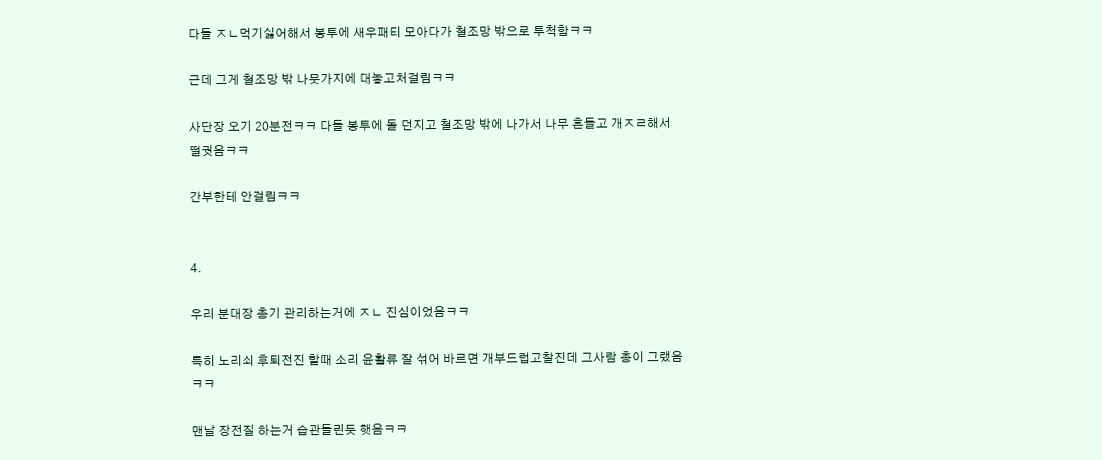다들 ㅈㄴ먹기싫어해서 봉투에 새우패티 모아다가 철조망 밖으로 투척함ㅋㅋ

근데 그게 철조망 밖 나뭇가지에 대놓고처걸림ㅋㅋ

사단장 오기 20분전ㅋㅋ 다들 봉투에 돌 던지고 철조망 밖에 나가서 나무 흔들고 개ㅈㄹ해서 떨궛음ㅋㅋ

간부한테 안걸림ㅋㅋ


4.

우리 분대장 총기 관리하는거에 ㅈㄴ 진심이었음ㅋㅋ

특히 노리쇠 후퇴전진 할때 소리 윤활류 잘 섞어 바르면 개부드럽고찰진데 그사람 총이 그랬음ㅋㅋ

맨날 장전질 하는거 습관들린듯 햇음ㅋㅋ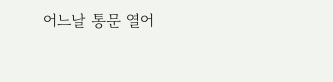어느날 통문 열어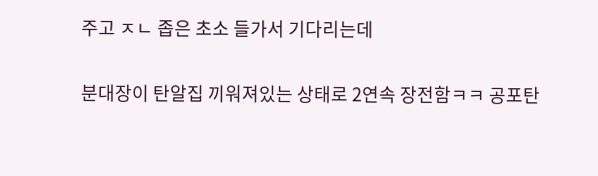주고 ㅈㄴ 좁은 초소 들가서 기다리는데

분대장이 탄알집 끼워져있는 상태로 2연속 장전함ㅋㅋ 공포탄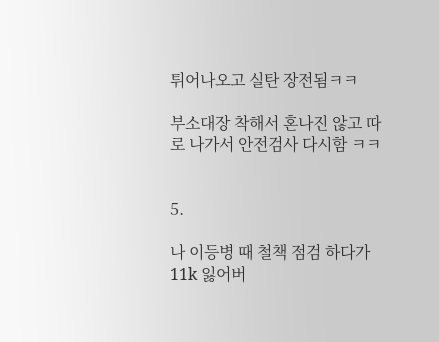튀어나오고 실탄 장전됨ㅋㅋ

부소대장 착해서 혼나진 않고 따로 나가서 안전검사 다시함 ㅋㅋ


5.

나 이등병 때 철책 점검 하다가 11k 잃어버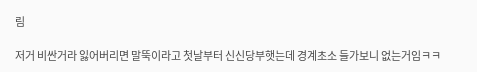림

저거 비싼거라 잃어버리면 말뚝이라고 첫날부터 신신당부햇는데 경계초소 들가보니 없는거임ㅋㅋ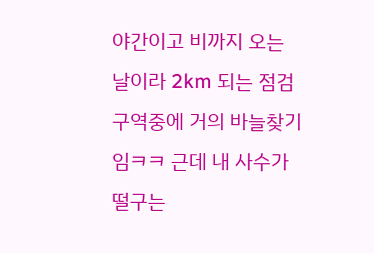야간이고 비까지 오는 날이라 2km 되는 점검구역중에 거의 바늘찾기임ㅋㅋ 근데 내 사수가 떨구는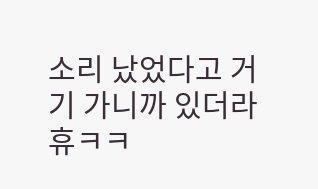소리 났었다고 거기 가니까 있더라 휴ㅋㅋ